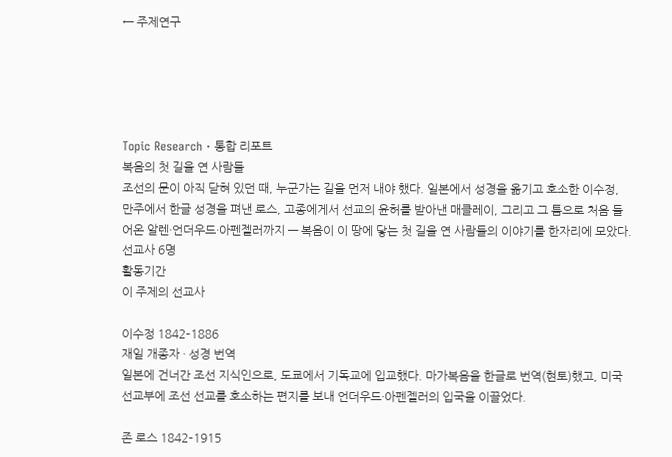← 주제연구





Topic Research · 통합 리포트
복음의 첫 길을 연 사람들
조선의 문이 아직 닫혀 있던 때, 누군가는 길을 먼저 내야 했다. 일본에서 성경을 옮기고 호소한 이수정, 만주에서 한글 성경을 펴낸 로스, 고종에게서 선교의 윤허를 받아낸 매클레이, 그리고 그 틈으로 처음 들어온 알렌·언더우드·아펜젤러까지 — 복음이 이 땅에 닿는 첫 길을 연 사람들의 이야기를 한자리에 모았다.
선교사 6명
활동기간
이 주제의 선교사

이수정 1842–1886
재일 개종자 · 성경 번역
일본에 건너간 조선 지식인으로, 도쿄에서 기독교에 입교했다. 마가복음을 한글로 번역(현토)했고, 미국 선교부에 조선 선교를 호소하는 편지를 보내 언더우드·아펜젤러의 입국을 이끌었다.

존 로스 1842–1915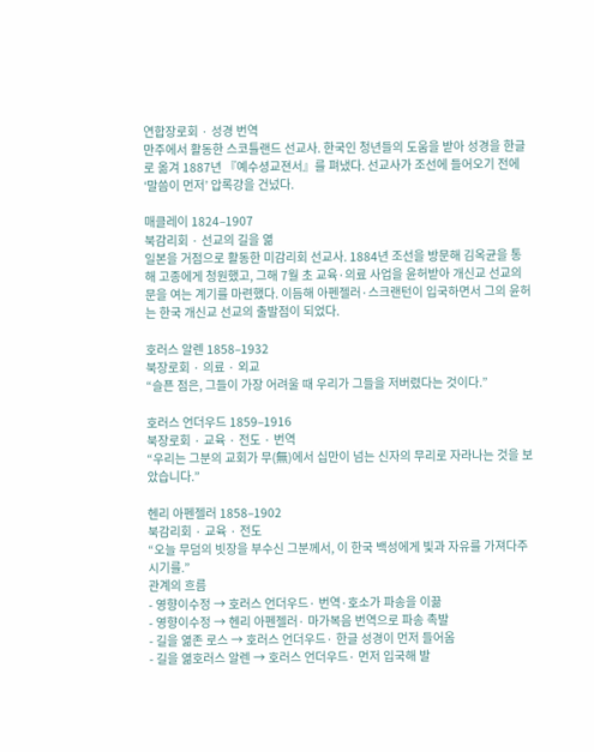연합장로회 · 성경 번역
만주에서 활동한 스코틀랜드 선교사. 한국인 청년들의 도움을 받아 성경을 한글로 옮겨 1887년 『예수셩교젼서』를 펴냈다. 선교사가 조선에 들어오기 전에 ‘말씀이 먼저’ 압록강을 건넜다.

매클레이 1824–1907
북감리회 · 선교의 길을 엶
일본을 거점으로 활동한 미감리회 선교사. 1884년 조선을 방문해 김옥균을 통해 고종에게 청원했고, 그해 7월 초 교육·의료 사업을 윤허받아 개신교 선교의 문을 여는 계기를 마련했다. 이듬해 아펜젤러·스크랜턴이 입국하면서 그의 윤허는 한국 개신교 선교의 출발점이 되었다.

호러스 알렌 1858–1932
북장로회 · 의료 · 외교
“슬픈 점은, 그들이 가장 어려울 때 우리가 그들을 저버렸다는 것이다.”

호러스 언더우드 1859–1916
북장로회 · 교육 · 전도 · 번역
“우리는 그분의 교회가 무(無)에서 십만이 넘는 신자의 무리로 자라나는 것을 보았습니다.”

헨리 아펜젤러 1858–1902
북감리회 · 교육 · 전도
“오늘 무덤의 빗장을 부수신 그분께서, 이 한국 백성에게 빛과 자유를 가져다주시기를.”
관계의 흐름
- 영향이수정 → 호러스 언더우드· 번역·호소가 파송을 이끎
- 영향이수정 → 헨리 아펜젤러· 마가복음 번역으로 파송 촉발
- 길을 엶존 로스 → 호러스 언더우드· 한글 성경이 먼저 들어옴
- 길을 엶호러스 알렌 → 호러스 언더우드· 먼저 입국해 발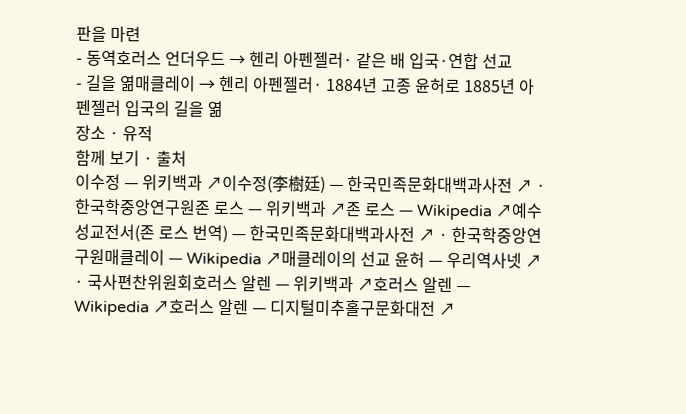판을 마련
- 동역호러스 언더우드 → 헨리 아펜젤러· 같은 배 입국·연합 선교
- 길을 엶매클레이 → 헨리 아펜젤러· 1884년 고종 윤허로 1885년 아펜젤러 입국의 길을 엶
장소 · 유적
함께 보기 · 출처
이수정 — 위키백과 ↗이수정(李樹廷) — 한국민족문화대백과사전 ↗ · 한국학중앙연구원존 로스 — 위키백과 ↗존 로스 — Wikipedia ↗예수성교전서(존 로스 번역) — 한국민족문화대백과사전 ↗ · 한국학중앙연구원매클레이 — Wikipedia ↗매클레이의 선교 윤허 — 우리역사넷 ↗ · 국사편찬위원회호러스 알렌 — 위키백과 ↗호러스 알렌 — Wikipedia ↗호러스 알렌 — 디지털미추홀구문화대전 ↗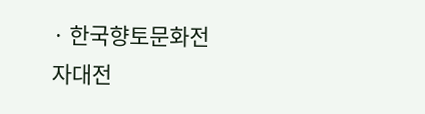· 한국향토문화전자대전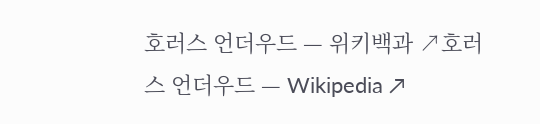호러스 언더우드 — 위키백과 ↗호러스 언더우드 — Wikipedia ↗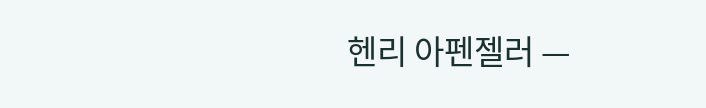헨리 아펜젤러 —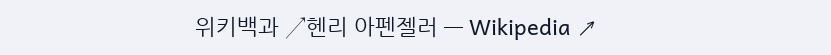위키백과 ↗헨리 아펜젤러 — Wikipedia ↗